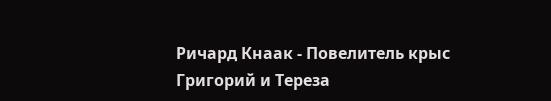Ричард Кнаак - Повелитель крыс
Григорий и Тереза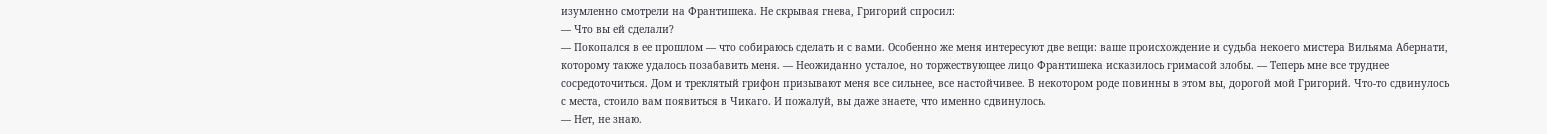изумленно смотрели на Франтишека. Не скрывая гнева, Григорий спросил:
— Что вы ей сделали?
— Покопался в ее прошлом — что собираюсь сделать и с вами. Особенно же меня интересуют две вещи: ваше происхождение и судьба некоего мистера Вильяма Абернати, которому также удалось позабавить меня. — Неожиданно усталое, но торжествующее лицо Франтишека исказилось гримасой злобы. — Теперь мне все труднее сосредоточиться. Дом и треклятый грифон призывают меня все сильнее, все настойчивее. В некотором роде повинны в этом вы, дорогой мой Григорий. Что-то сдвинулось с места, стоило вам появиться в Чикаго. И пожалуй, вы даже знаете, что именно сдвинулось.
— Нет, не знаю.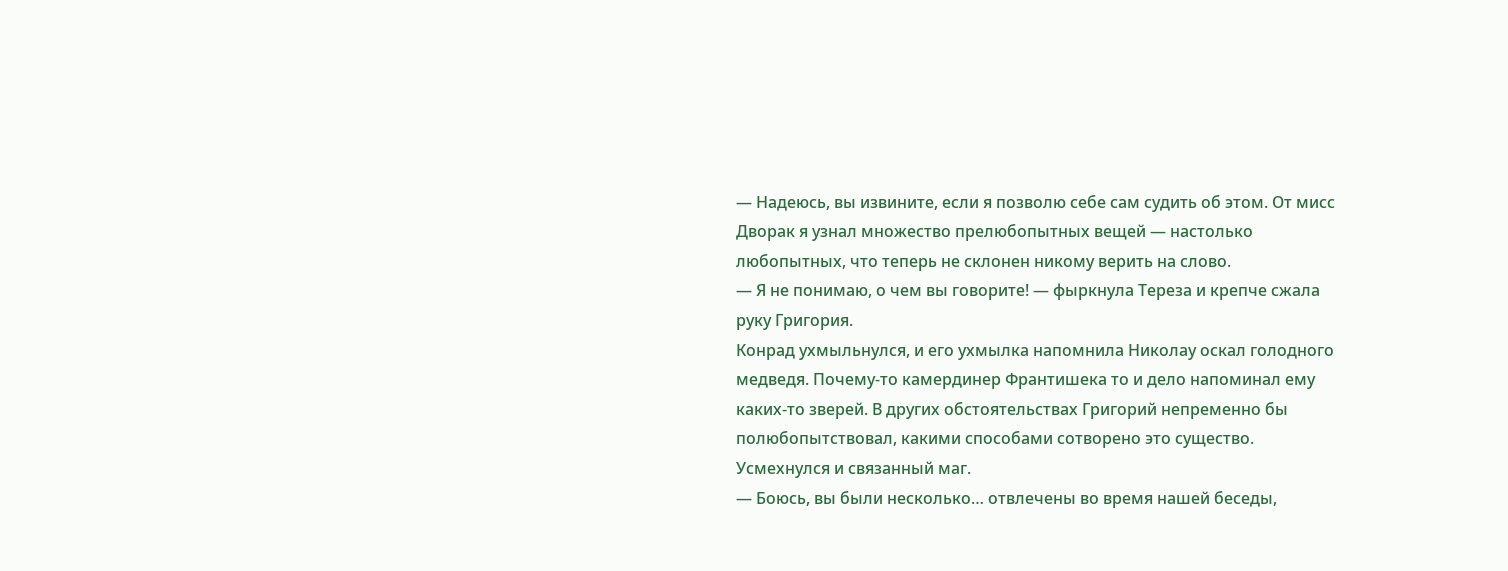— Надеюсь, вы извините, если я позволю себе сам судить об этом. От мисс Дворак я узнал множество прелюбопытных вещей — настолько любопытных, что теперь не склонен никому верить на слово.
— Я не понимаю, о чем вы говорите! — фыркнула Тереза и крепче сжала руку Григория.
Конрад ухмыльнулся, и его ухмылка напомнила Николау оскал голодного медведя. Почему-то камердинер Франтишека то и дело напоминал ему каких-то зверей. В других обстоятельствах Григорий непременно бы полюбопытствовал, какими способами сотворено это существо.
Усмехнулся и связанный маг.
— Боюсь, вы были несколько… отвлечены во время нашей беседы,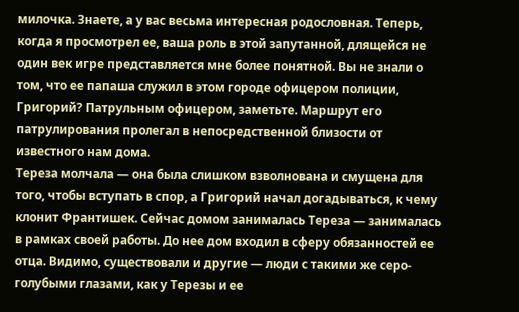милочка. Знаете, а у вас весьма интересная родословная. Теперь, когда я просмотрел ее, ваша роль в этой запутанной, длящейся не один век игре представляется мне более понятной. Вы не знали о том, что ее папаша служил в этом городе офицером полиции, Григорий? Патрульным офицером, заметьте. Маршрут его патрулирования пролегал в непосредственной близости от известного нам дома.
Тереза молчала — она была слишком взволнована и смущена для того, чтобы вступать в спор, а Григорий начал догадываться, к чему клонит Франтишек. Сейчас домом занималась Тереза — занималась в рамках своей работы. До нее дом входил в сферу обязанностей ее отца. Видимо, существовали и другие — люди с такими же серо-голубыми глазами, как у Терезы и ее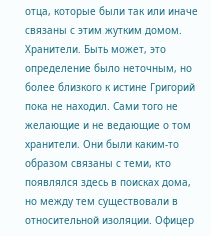отца, которые были так или иначе связаны с этим жутким домом.
Хранители. Быть может, это определение было неточным, но более близкого к истине Григорий пока не находил. Сами того не желающие и не ведающие о том хранители. Они были каким-то образом связаны с теми, кто появлялся здесь в поисках дома, но между тем существовали в относительной изоляции. Офицер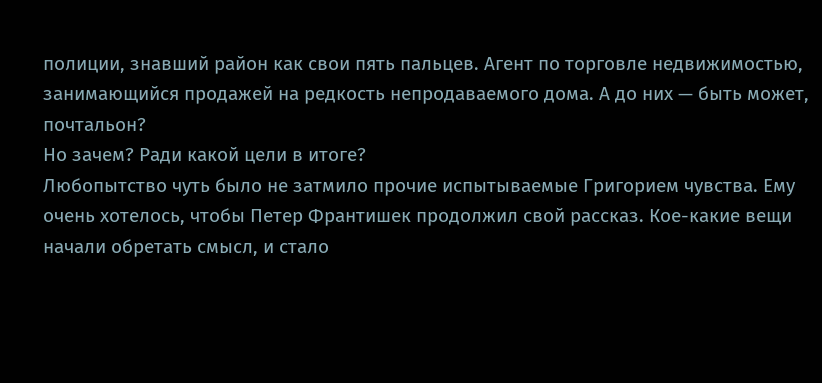полиции, знавший район как свои пять пальцев. Агент по торговле недвижимостью, занимающийся продажей на редкость непродаваемого дома. А до них — быть может, почтальон?
Но зачем? Ради какой цели в итоге?
Любопытство чуть было не затмило прочие испытываемые Григорием чувства. Ему очень хотелось, чтобы Петер Франтишек продолжил свой рассказ. Кое-какие вещи начали обретать смысл, и стало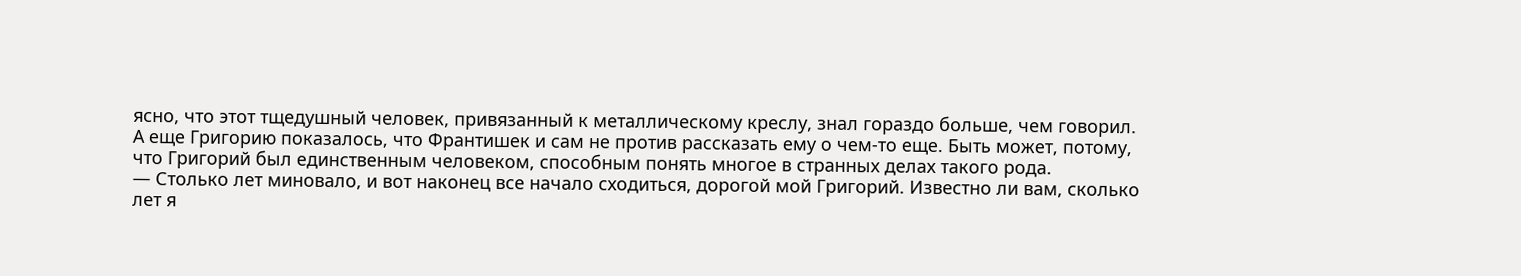ясно, что этот тщедушный человек, привязанный к металлическому креслу, знал гораздо больше, чем говорил.
А еще Григорию показалось, что Франтишек и сам не против рассказать ему о чем-то еще. Быть может, потому, что Григорий был единственным человеком, способным понять многое в странных делах такого рода.
— Столько лет миновало, и вот наконец все начало сходиться, дорогой мой Григорий. Известно ли вам, сколько лет я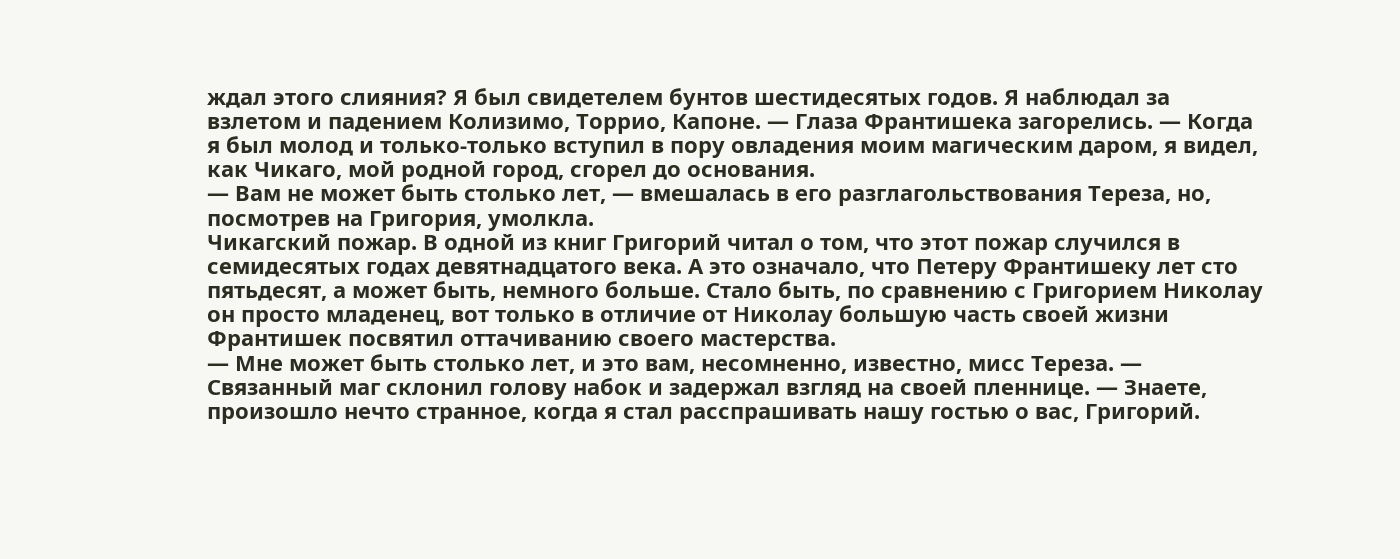ждал этого слияния? Я был свидетелем бунтов шестидесятых годов. Я наблюдал за взлетом и падением Колизимо, Торрио, Капоне. — Глаза Франтишека загорелись. — Когда я был молод и только-только вступил в пору овладения моим магическим даром, я видел, как Чикаго, мой родной город, сгорел до основания.
— Вам не может быть столько лет, — вмешалась в его разглагольствования Тереза, но, посмотрев на Григория, умолкла.
Чикагский пожар. В одной из книг Григорий читал о том, что этот пожар случился в семидесятых годах девятнадцатого века. А это означало, что Петеру Франтишеку лет сто пятьдесят, а может быть, немного больше. Стало быть, по сравнению с Григорием Николау он просто младенец, вот только в отличие от Николау большую часть своей жизни Франтишек посвятил оттачиванию своего мастерства.
— Мне может быть столько лет, и это вам, несомненно, известно, мисс Тереза. — Связанный маг склонил голову набок и задержал взгляд на своей пленнице. — Знаете, произошло нечто странное, когда я стал расспрашивать нашу гостью о вас, Григорий.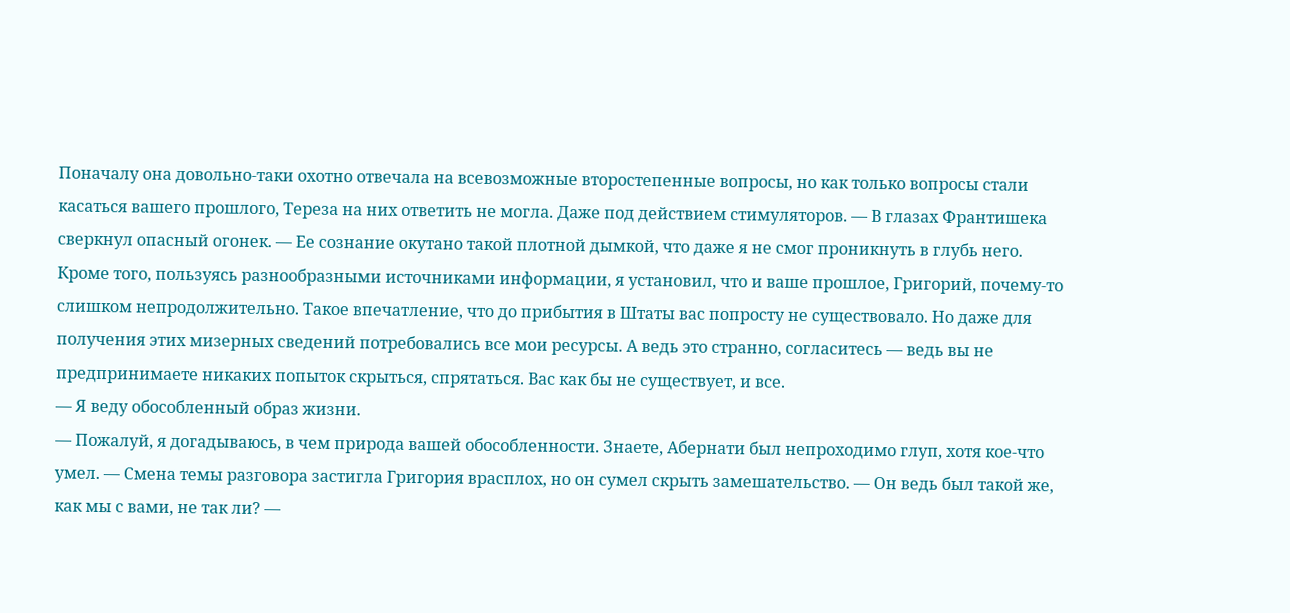Поначалу она довольно-таки охотно отвечала на всевозможные второстепенные вопросы, но как только вопросы стали касаться вашего прошлого, Тереза на них ответить не могла. Даже под действием стимуляторов. — В глазах Франтишека сверкнул опасный огонек. — Ее сознание окутано такой плотной дымкой, что даже я не смог проникнуть в глубь него. Кроме того, пользуясь разнообразными источниками информации, я установил, что и ваше прошлое, Григорий, почему-то слишком непродолжительно. Такое впечатление, что до прибытия в Штаты вас попросту не существовало. Но даже для получения этих мизерных сведений потребовались все мои ресурсы. А ведь это странно, согласитесь — ведь вы не предпринимаете никаких попыток скрыться, спрятаться. Вас как бы не существует, и все.
— Я веду обособленный образ жизни.
— Пожалуй, я догадываюсь, в чем природа вашей обособленности. Знаете, Абернати был непроходимо глуп, хотя кое-что умел. — Смена темы разговора застигла Григория врасплох, но он сумел скрыть замешательство. — Он ведь был такой же, как мы с вами, не так ли? —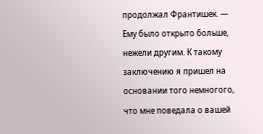продолжал Франтишек. — Ему было открыто больше, нежели другим. К такому заключению я пришел на основании того немногого, что мне поведала о вашей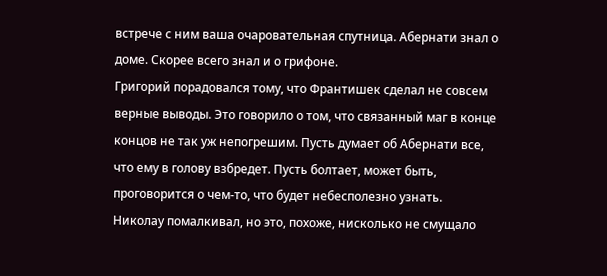встрече с ним ваша очаровательная спутница. Абернати знал о доме. Скорее всего знал и о грифоне.
Григорий порадовался тому, что Франтишек сделал не совсем верные выводы. Это говорило о том, что связанный маг в конце концов не так уж непогрешим. Пусть думает об Абернати все, что ему в голову взбредет. Пусть болтает, может быть, проговорится о чем-то, что будет небесполезно узнать.
Николау помалкивал, но это, похоже, нисколько не смущало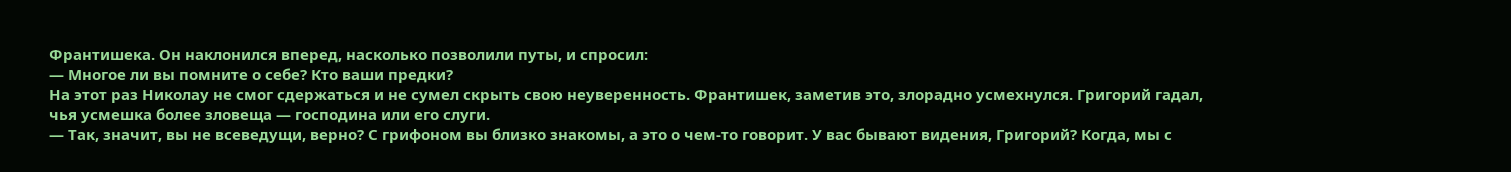Франтишека. Он наклонился вперед, насколько позволили путы, и спросил:
— Многое ли вы помните о себе? Кто ваши предки?
На этот раз Николау не смог сдержаться и не сумел скрыть свою неуверенность. Франтишек, заметив это, злорадно усмехнулся. Григорий гадал, чья усмешка более зловеща — господина или его слуги.
— Так, значит, вы не всеведущи, верно? С грифоном вы близко знакомы, а это о чем-то говорит. У вас бывают видения, Григорий? Когда, мы с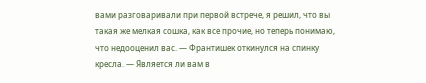вами разговаривали при первой встрече, я решил, что вы такая же мелкая сошка, как все прочие, но теперь понимаю, что недооценил вас. — Франтишек откинулся на спинку кресла. — Является ли вам в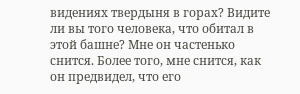видениях твердыня в горах? Видите ли вы того человека, что обитал в этой башне? Мне он частенько снится. Более того, мне снится, как он предвидел, что его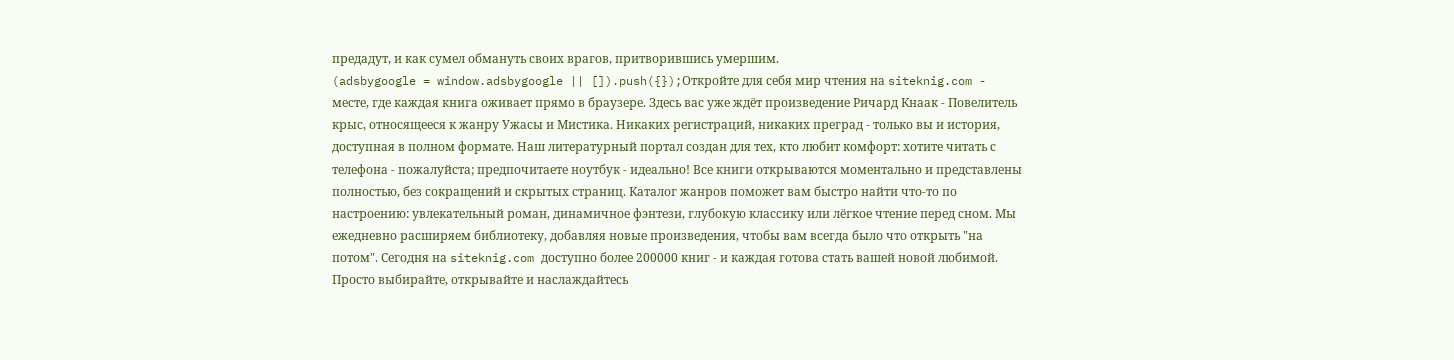предадут, и как сумел обмануть своих врагов, притворившись умершим.
(adsbygoogle = window.adsbygoogle || []).push({});Откройте для себя мир чтения на siteknig.com - месте, где каждая книга оживает прямо в браузере. Здесь вас уже ждёт произведение Ричард Кнаак - Повелитель крыс, относящееся к жанру Ужасы и Мистика. Никаких регистраций, никаких преград - только вы и история, доступная в полном формате. Наш литературный портал создан для тех, кто любит комфорт: хотите читать с телефона - пожалуйста; предпочитаете ноутбук - идеально! Все книги открываются моментально и представлены полностью, без сокращений и скрытых страниц. Каталог жанров поможет вам быстро найти что-то по настроению: увлекательный роман, динамичное фэнтези, глубокую классику или лёгкое чтение перед сном. Мы ежедневно расширяем библиотеку, добавляя новые произведения, чтобы вам всегда было что открыть "на потом". Сегодня на siteknig.com доступно более 200000 книг - и каждая готова стать вашей новой любимой. Просто выбирайте, открывайте и наслаждайтесь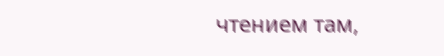чтением там,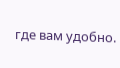где вам удобно.